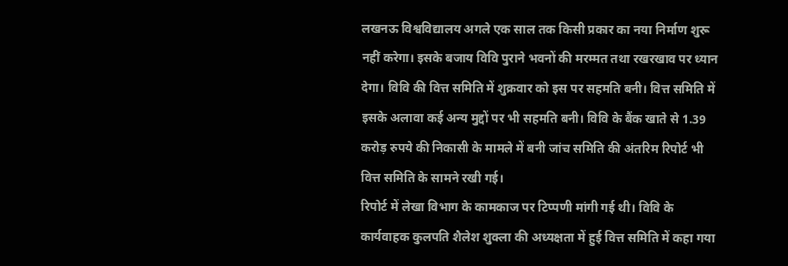लखनऊ विश्वविद्यालय अगले एक साल तक किसी प्रकार का नया निर्माण शुरू नहीं करेगा। इसके बजाय विवि पुराने भवनों की मरम्मत तथा रखरखाव पर ध्यान देगा। विवि की वित्त समिति में शुक्रवार को इस पर सहमति बनी। वित्त समिति में इसके अलावा कई अन्य मुद्दों पर भी सहमति बनी। विवि के बैंक खाते से 1.39 करोड़ रुपये की निकासी के मामले में बनी जांच समिति की अंतरिम रिपोर्ट भी वित्त समिति के सामने रखी गई।
रिपोर्ट में लेखा विभाग के कामकाज पर टिप्पणी मांगी गई थी। विवि के कार्यवाहक कुलपति शैलेश शुक्ला की अध्यक्षता में हुई वित्त समिति में कहा गया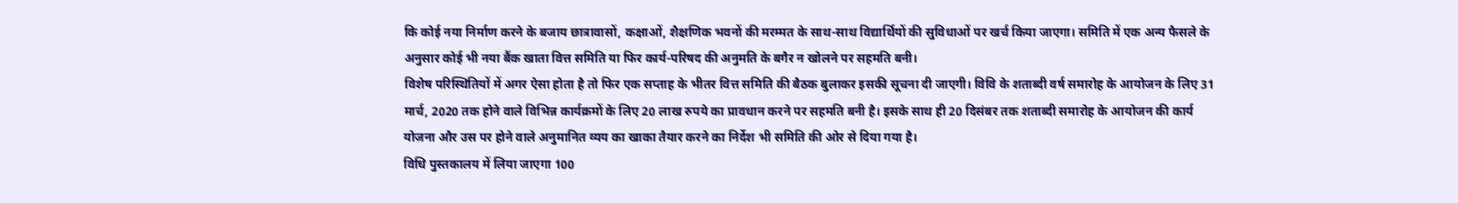कि कोई नया निर्माण करने के बजाय छात्रावासों, कक्षाओं, शैक्षणिक भवनों की मरम्मत के साथ-साथ विद्यार्थियों की सुविधाओं पर खर्च किया जाएगा। समिति में एक अन्य फैसले के अनुसार कोई भी नया बैंक खाता वित्त समिति या फिर कार्य-परिषद की अनुमति के बगैर न खोलने पर सहमति बनी।
विशेष परिस्थितियों में अगर ऐसा होता है तो फिर एक सप्ताह के भीतर वित्त समिति की बैठक बुलाकर इसकी सूचना दी जाएगी। विवि के शताब्दी वर्ष समारोह के आयोजन के लिए 31 मार्च, 2020 तक होने वाले विभिन्न कार्यक्रमों के लिए 20 लाख रुपये का प्रावधान करने पर सहमति बनी है। इसके साथ ही 20 दिसंबर तक शताब्दी समारोह के आयोजन की कार्य योजना और उस पर होने वाले अनुमानित व्यय का खाका तैयार करने का निर्देश भी समिति की ओर से दिया गया है।
विधि पुस्तकालय में लिया जाएगा 100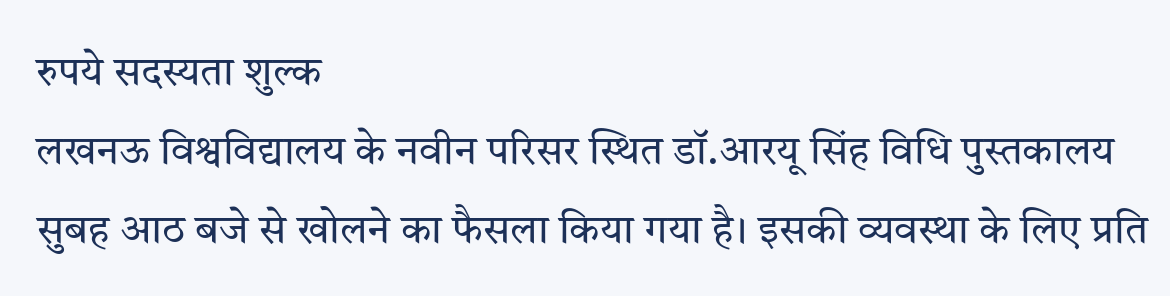रुपये सदस्यता शुल्क
लखनऊ विश्वविद्यालय के नवीन परिसर स्थित डॉ.आरयू सिंह विधि पुस्तकालय सुबह आठ बजे से खोलने का फैसला किया गया है। इसकी व्यवस्था के लिए प्रति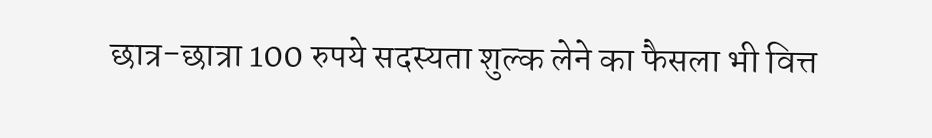छात्र-छात्रा 100 रुपये सदस्यता शुल्क लेने का फैसला भी वित्त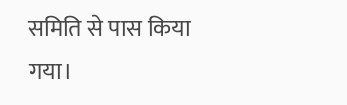समिति से पास किया गया।